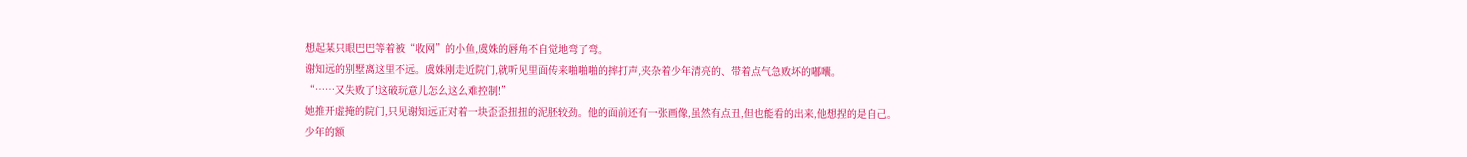想起某只眼巴巴等着被“收网”的小鱼,虞姝的唇角不自觉地弯了弯。
谢知远的别墅离这里不远。虞姝刚走近院门,就听见里面传来啪啪啪的摔打声,夹杂着少年清亮的、带着点气急败坏的嘟囔。
“……又失败了!这破玩意儿怎么这么难控制!”
她推开虚掩的院门,只见谢知远正对着一块歪歪扭扭的泥胚较劲。他的面前还有一张画像,虽然有点丑,但也能看的出来,他想捏的是自己。
少年的额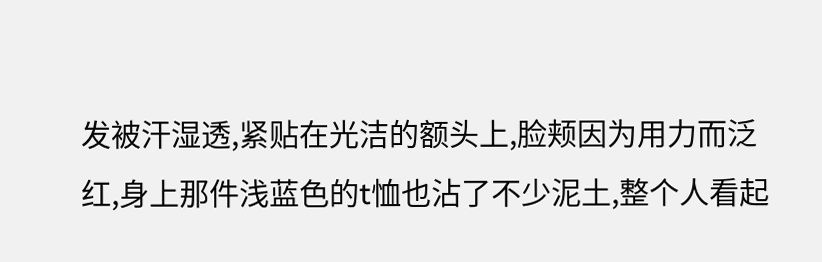发被汗湿透,紧贴在光洁的额头上,脸颊因为用力而泛红,身上那件浅蓝色的t恤也沾了不少泥土,整个人看起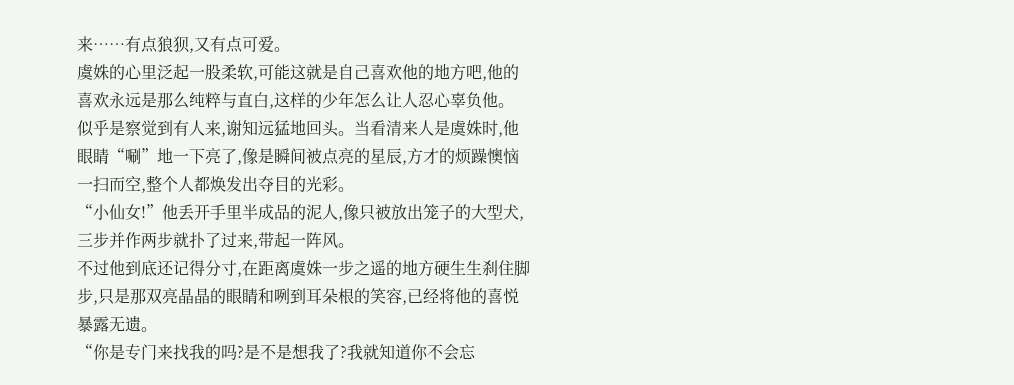来……有点狼狈,又有点可爱。
虞姝的心里泛起一股柔软,可能这就是自己喜欢他的地方吧,他的喜欢永远是那么纯粹与直白,这样的少年怎么让人忍心辜负他。
似乎是察觉到有人来,谢知远猛地回头。当看清来人是虞姝时,他眼睛“唰”地一下亮了,像是瞬间被点亮的星辰,方才的烦躁懊恼一扫而空,整个人都焕发出夺目的光彩。
“小仙女!”他丢开手里半成品的泥人,像只被放出笼子的大型犬,三步并作两步就扑了过来,带起一阵风。
不过他到底还记得分寸,在距离虞姝一步之遥的地方硬生生刹住脚步,只是那双亮晶晶的眼睛和咧到耳朵根的笑容,已经将他的喜悦暴露无遗。
“你是专门来找我的吗?是不是想我了?我就知道你不会忘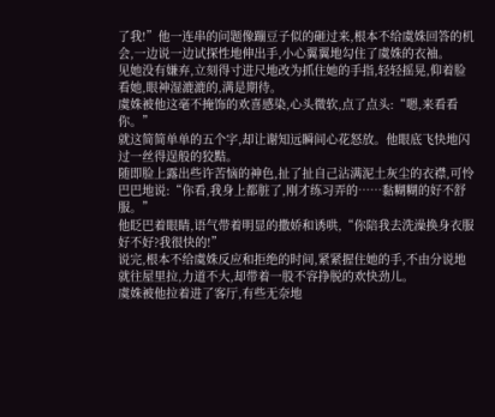了我!”他一连串的问题像蹦豆子似的砸过来,根本不给虞姝回答的机会,一边说一边试探性地伸出手,小心翼翼地勾住了虞姝的衣袖。
见她没有嫌弃,立刻得寸进尺地改为抓住她的手指,轻轻摇晃,仰着脸看她,眼神湿漉漉的,满是期待。
虞姝被他这毫不掩饰的欢喜感染,心头微软,点了点头:“嗯,来看看你。”
就这简简单单的五个字,却让谢知远瞬间心花怒放。他眼底飞快地闪过一丝得逞般的狡黠。
随即脸上露出些许苦恼的神色,扯了扯自己沾满泥土灰尘的衣襟,可怜巴巴地说:“你看,我身上都脏了,刚才练习弄的……黏糊糊的好不舒服。”
他眨巴着眼睛,语气带着明显的撒娇和诱哄,“你陪我去洗澡换身衣服好不好?我很快的!”
说完,根本不给虞姝反应和拒绝的时间,紧紧握住她的手,不由分说地就往屋里拉,力道不大,却带着一股不容挣脱的欢快劲儿。
虞姝被他拉着进了客厅,有些无奈地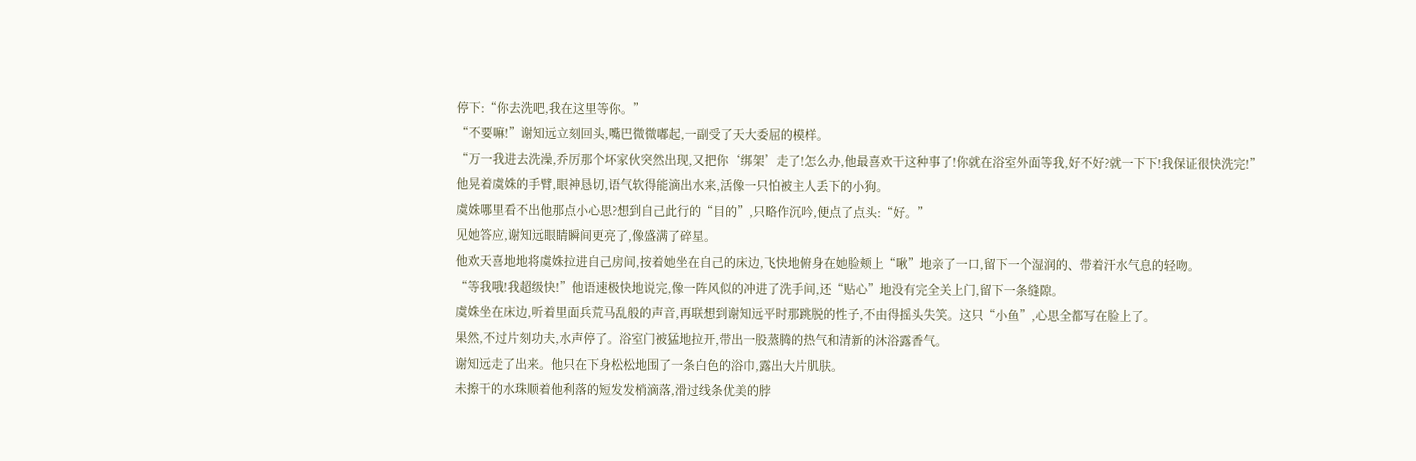停下:“你去洗吧,我在这里等你。”
“不要嘛!”谢知远立刻回头,嘴巴微微嘟起,一副受了天大委屈的模样。
“万一我进去洗澡,乔厉那个坏家伙突然出现,又把你‘绑架’走了!怎么办,他最喜欢干这种事了!你就在浴室外面等我,好不好?就一下下!我保证很快洗完!”他晃着虞姝的手臂,眼神恳切,语气软得能滴出水来,活像一只怕被主人丢下的小狗。
虞姝哪里看不出他那点小心思?想到自己此行的“目的”,只略作沉吟,便点了点头:“好。”
见她答应,谢知远眼睛瞬间更亮了,像盛满了碎星。
他欢天喜地地将虞姝拉进自己房间,按着她坐在自己的床边,飞快地俯身在她脸颊上“啾”地亲了一口,留下一个湿润的、带着汗水气息的轻吻。
“等我哦!我超级快!”他语速极快地说完,像一阵风似的冲进了洗手间,还“贴心”地没有完全关上门,留下一条缝隙。
虞姝坐在床边,听着里面兵荒马乱般的声音,再联想到谢知远平时那跳脱的性子,不由得摇头失笑。这只“小鱼”,心思全都写在脸上了。
果然,不过片刻功夫,水声停了。浴室门被猛地拉开,带出一股蒸腾的热气和清新的沐浴露香气。
谢知远走了出来。他只在下身松松地围了一条白色的浴巾,露出大片肌肤。
未擦干的水珠顺着他利落的短发发梢滴落,滑过线条优美的脖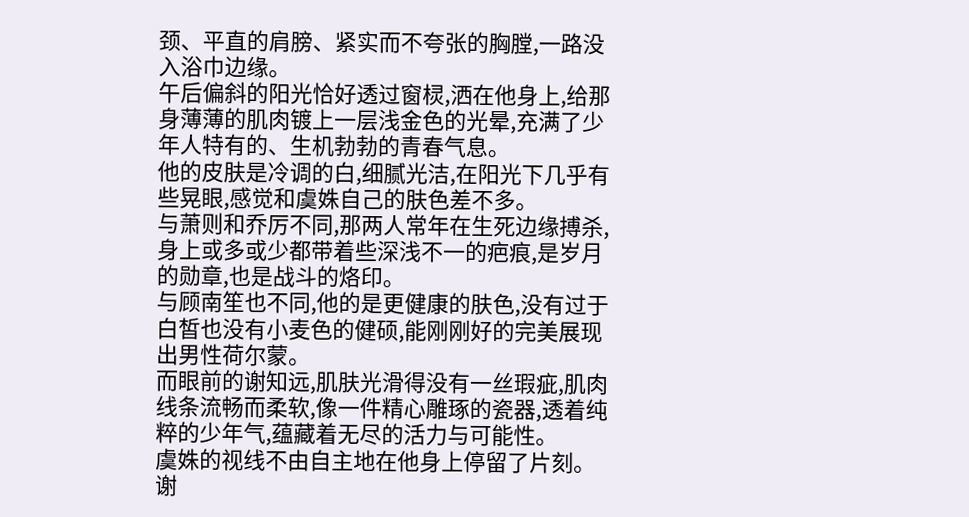颈、平直的肩膀、紧实而不夸张的胸膛,一路没入浴巾边缘。
午后偏斜的阳光恰好透过窗棂,洒在他身上,给那身薄薄的肌肉镀上一层浅金色的光晕,充满了少年人特有的、生机勃勃的青春气息。
他的皮肤是冷调的白,细腻光洁,在阳光下几乎有些晃眼,感觉和虞姝自己的肤色差不多。
与萧则和乔厉不同,那两人常年在生死边缘搏杀,身上或多或少都带着些深浅不一的疤痕,是岁月的勋章,也是战斗的烙印。
与顾南笙也不同,他的是更健康的肤色,没有过于白皙也没有小麦色的健硕,能刚刚好的完美展现出男性荷尔蒙。
而眼前的谢知远,肌肤光滑得没有一丝瑕疵,肌肉线条流畅而柔软,像一件精心雕琢的瓷器,透着纯粹的少年气,蕴藏着无尽的活力与可能性。
虞姝的视线不由自主地在他身上停留了片刻。
谢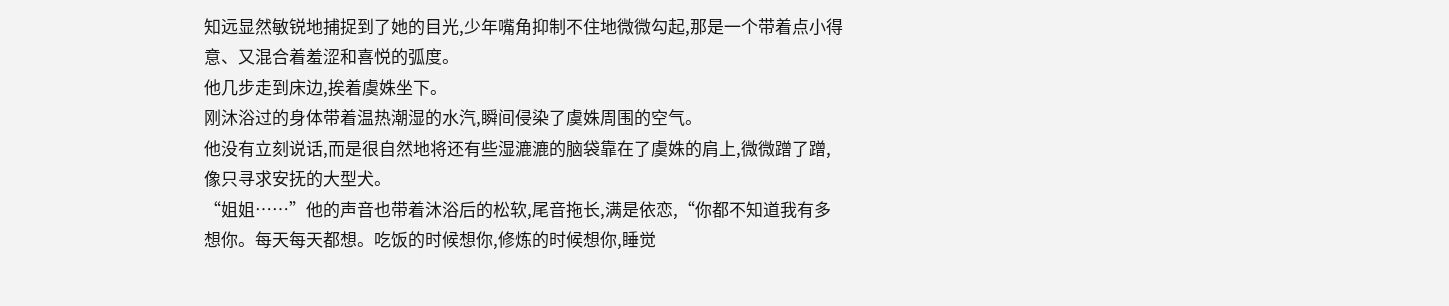知远显然敏锐地捕捉到了她的目光,少年嘴角抑制不住地微微勾起,那是一个带着点小得意、又混合着羞涩和喜悦的弧度。
他几步走到床边,挨着虞姝坐下。
刚沐浴过的身体带着温热潮湿的水汽,瞬间侵染了虞姝周围的空气。
他没有立刻说话,而是很自然地将还有些湿漉漉的脑袋靠在了虞姝的肩上,微微蹭了蹭,像只寻求安抚的大型犬。
“姐姐……”他的声音也带着沐浴后的松软,尾音拖长,满是依恋,“你都不知道我有多想你。每天每天都想。吃饭的时候想你,修炼的时候想你,睡觉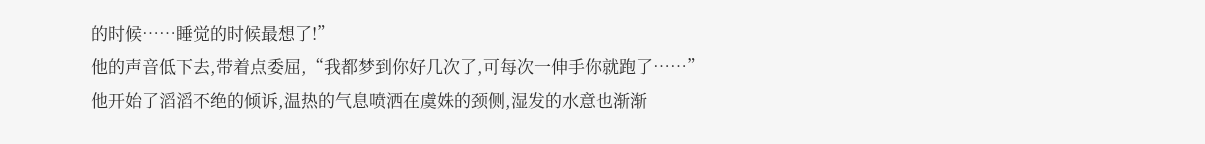的时候……睡觉的时候最想了!”
他的声音低下去,带着点委屈,“我都梦到你好几次了,可每次一伸手你就跑了……”
他开始了滔滔不绝的倾诉,温热的气息喷洒在虞姝的颈侧,湿发的水意也渐渐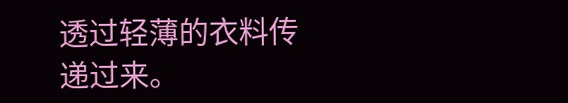透过轻薄的衣料传递过来。